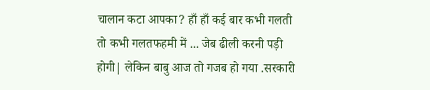चालान कटा आपका? हाँ हाँ कई बार कभी गलती तो कभी गलतफहमी में ... जेब ढीली करनी पड़ी होगी| लेकिन बाबु आज तो गजब हो गया .सरकारी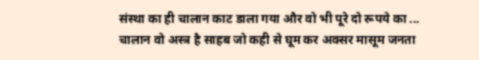संस्था का ही चालान काट डाला गया और वो भी पूरे दो रूपये का ... चालान वो अस्त्र है साहब जो कही से घूम कर अक्सर मासूम जनता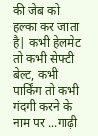की जेब को हल्का कर जाता है| कभी हेलमेट तो कभी सेफ्टी बेल्ट, कभी पार्किंग तो कभी गंदगी करने के नाम पर ...गाढ़ी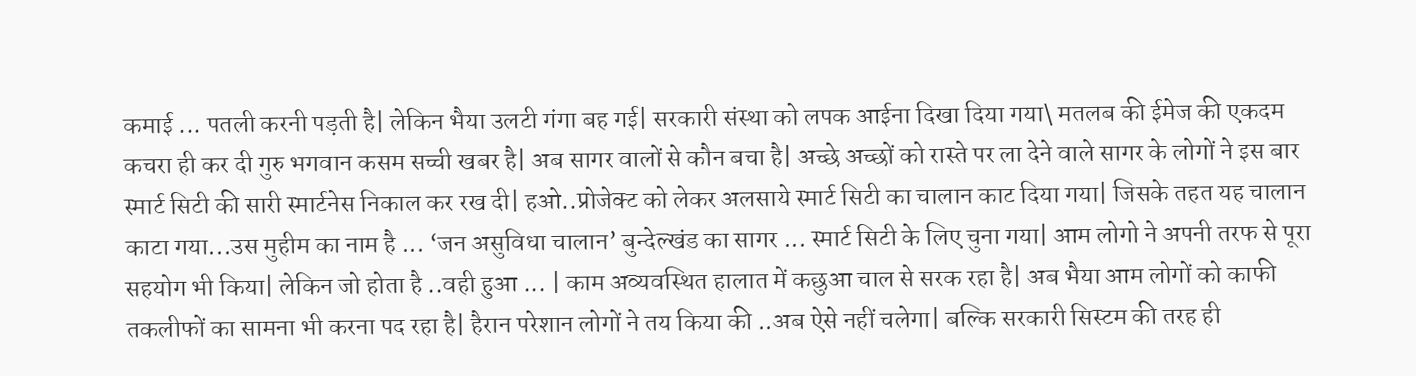कमाई ... पतली करनी पड़ती है| लेकिन भैया उलटी गंगा बह गई| सरकारी संस्था को लपक आईना दिखा दिया गया\ मतलब की ईमेज की एकदम कचरा ही कर दी गुरु भगवान कसम सच्ची खबर है| अब सागर वालों से कौन बचा है| अच्छे अच्छों को रास्ते पर ला देने वाले सागर के लोगों ने इस बार स्मार्ट सिटी की सारी स्मार्टनेस निकाल कर रख दी| हओ..प्रोजेक्ट को लेकर अलसाये स्मार्ट सिटी का चालान काट दिया गया| जिसके तहत यह चालान काटा गया...उस मुहीम का नाम है ... ‘जन असुविधा चालान’ बुन्देल्खंड का सागर ... स्मार्ट सिटी के लिए चुना गया| आम लोगो ने अपनी तरफ से पूरा सहयोग भी किया| लेकिन जो होता है ..वही हुआ ... | काम अव्यवस्थित हालात में कछुआ चाल से सरक रहा है| अब भैया आम लोगों को काफी तकलीफों का सामना भी करना पद रहा है| हैरान परेशान लोगों ने तय किया की ..अब ऐसे नहीं चलेगा| बल्कि सरकारी सिस्टम की तरह ही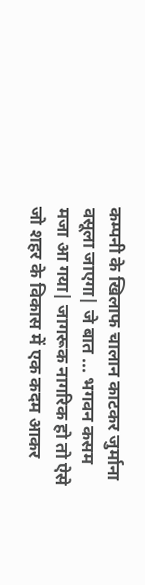कम्पनी के खिलाफ चालान काटकर जुर्माना वसूला जाएगा| जे बात ... भगवन कसम मजा आ गया| जागरूक नागरिक हो तो ऐसे जो शहर के विकास में एक कदम आकर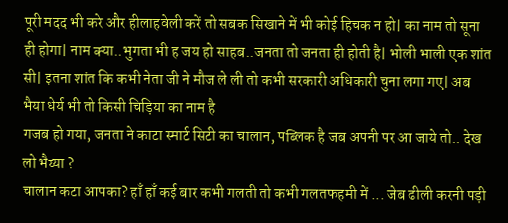पूरी मदद भी करे और हीलाहवेली करें तो सबक सिखाने में भी कोई हिचक न हो| का नाम तो सूना ही होगा| नाम क्या..भुगता भी ह जय हो साहब..जनता तो जनता ही होती है| भोली भाली एक शांत सी| इतना शांत कि कभी नेता जी ने मौज ले ली तो कभी सरकारी अधिकारी चुना लगा गए| अब भैया धेर्य भी तो किसी चिड़िया का नाम है
गजब हो गया, जनता ने काटा स्मार्ट सिटी का चालान, पब्लिक है जब अपनी पर आ जाये तो.. देख लो भैय्या ?
चालान कटा आपका? हाँ हाँ कई बार कभी गलती तो कभी गलतफहमी में ... जेब ढीली करनी पड़ी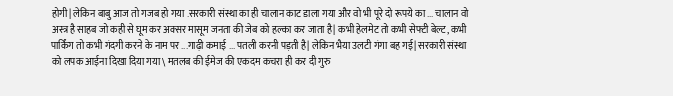होगी| लेकिन बाबु आज तो गजब हो गया .सरकारी संस्था का ही चालान काट डाला गया और वो भी पूरे दो रूपये का ... चालान वो अस्त्र है साहब जो कही से घूम कर अक्सर मासूम जनता की जेब को हल्का कर जाता है| कभी हेलमेट तो कभी सेफ्टी बेल्ट, कभी पार्किंग तो कभी गंदगी करने के नाम पर ...गाढ़ी कमाई ... पतली करनी पड़ती है| लेकिन भैया उलटी गंगा बह गई| सरकारी संस्था को लपक आईना दिखा दिया गया\ मतलब की ईमेज की एकदम कचरा ही कर दी गुरु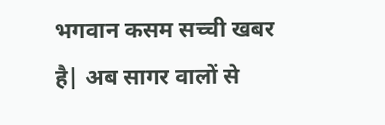भगवान कसम सच्ची खबर है| अब सागर वालों से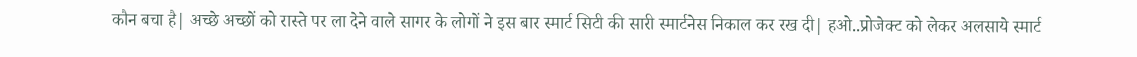कौन बचा है| अच्छे अच्छों को रास्ते पर ला देने वाले सागर के लोगों ने इस बार स्मार्ट सिटी की सारी स्मार्टनेस निकाल कर रख दी| हओ..प्रोजेक्ट को लेकर अलसाये स्मार्ट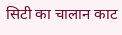सिटी का चालान काट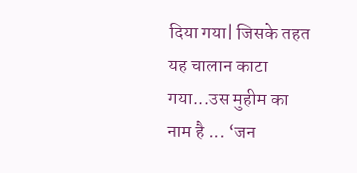दिया गया| जिसके तहत यह चालान काटा गया...उस मुहीम का नाम है ... ‘जन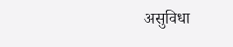असुविधा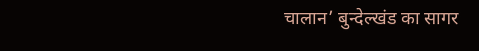चालान’ बुन्देल्खंड का सागर